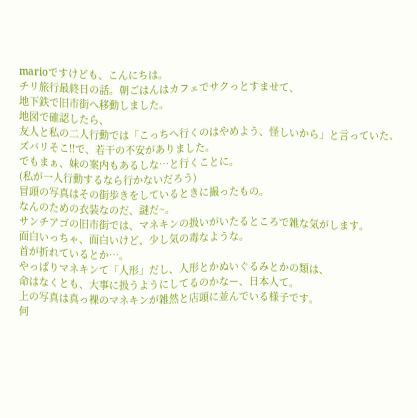marioですけども、こんにちは。
チリ旅行最終日の話。朝ごはんはカフェでサクっとすませて、
地下鉄で旧市街へ移動しました。
地図で確認したら、
友人と私の二人行動では「こっちへ行くのはやめよう、怪しいから」と言っていた、
ズバリそこ!!で、若干の不安がありました。
でもまぁ、妹の案内もあるしな…と行くことに。
(私が一人行動するなら行かないだろう)
冒頭の写真はその街歩きをしているときに撮ったもの。
なんのための衣装なのだ、謎だ~。
サンチアゴの旧市街では、マネキンの扱いがいたるところで雑な気がします。
面白いっちゃ、面白いけど、少し気の毒なような。
首が折れているとか…。
やっぱりマネキンて「人形」だし、人形とかぬいぐるみとかの類は、
命はなくとも、大事に扱うようにしてるのかなー、日本人て。
上の写真は真っ裸のマネキンが雑然と店頭に並んでいる様子です。
何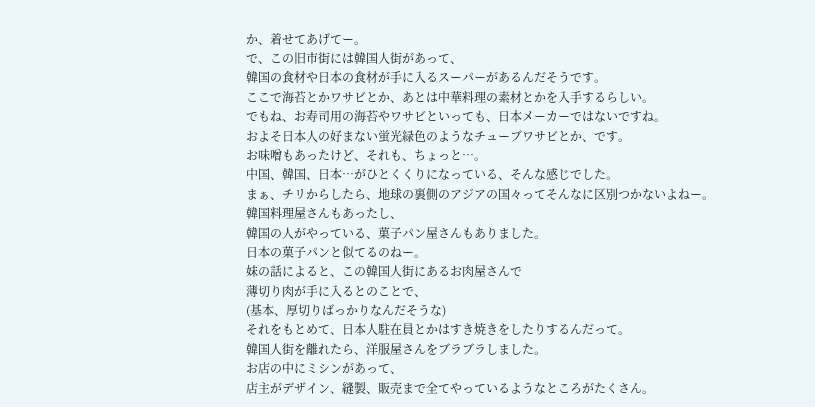か、着せてあげてー。
で、この旧市街には韓国人街があって、
韓国の食材や日本の食材が手に入るスーパーがあるんだそうです。
ここで海苔とかワサビとか、あとは中華料理の素材とかを入手するらしい。
でもね、お寿司用の海苔やワサビといっても、日本メーカーではないですね。
およそ日本人の好まない蛍光緑色のようなチューブワサビとか、です。
お味噌もあったけど、それも、ちょっと…。
中国、韓国、日本…がひとくくりになっている、そんな感じでした。
まぁ、チリからしたら、地球の裏側のアジアの国々ってそんなに区別つかないよねー。
韓国料理屋さんもあったし、
韓国の人がやっている、菓子パン屋さんもありました。
日本の菓子パンと似てるのねー。
妹の話によると、この韓国人街にあるお肉屋さんで
薄切り肉が手に入るとのことで、
(基本、厚切りばっかりなんだそうな)
それをもとめて、日本人駐在員とかはすき焼きをしたりするんだって。
韓国人街を離れたら、洋服屋さんをブラブラしました。
お店の中にミシンがあって、
店主がデザイン、縫製、販売まで全てやっているようなところがたくさん。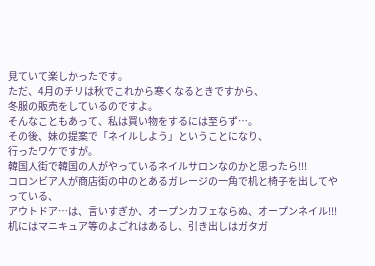見ていて楽しかったです。
ただ、4月のチリは秋でこれから寒くなるときですから、
冬服の販売をしているのですよ。
そんなこともあって、私は買い物をするには至らず…。
その後、妹の提案で「ネイルしよう」ということになり、
行ったワケですが。
韓国人街で韓国の人がやっているネイルサロンなのかと思ったら!!!
コロンビア人が商店街の中のとあるガレージの一角で机と椅子を出してやっている、
アウトドア…は、言いすぎか、オープンカフェならぬ、オープンネイル!!!
机にはマニキュア等のよごれはあるし、引き出しはガタガ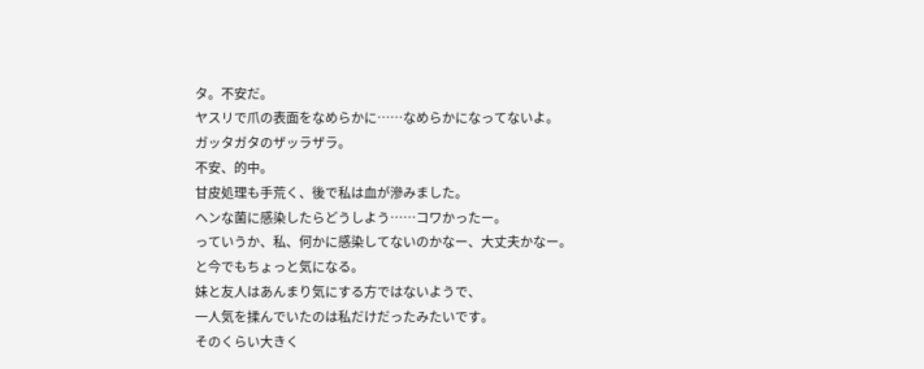タ。不安だ。
ヤスリで爪の表面をなめらかに……なめらかになってないよ。
ガッタガタのザッラザラ。
不安、的中。
甘皮処理も手荒く、後で私は血が滲みました。
ヘンな菌に感染したらどうしよう……コワかったー。
っていうか、私、何かに感染してないのかなー、大丈夫かなー。
と今でもちょっと気になる。
妹と友人はあんまり気にする方ではないようで、
一人気を揉んでいたのは私だけだったみたいです。
そのくらい大きく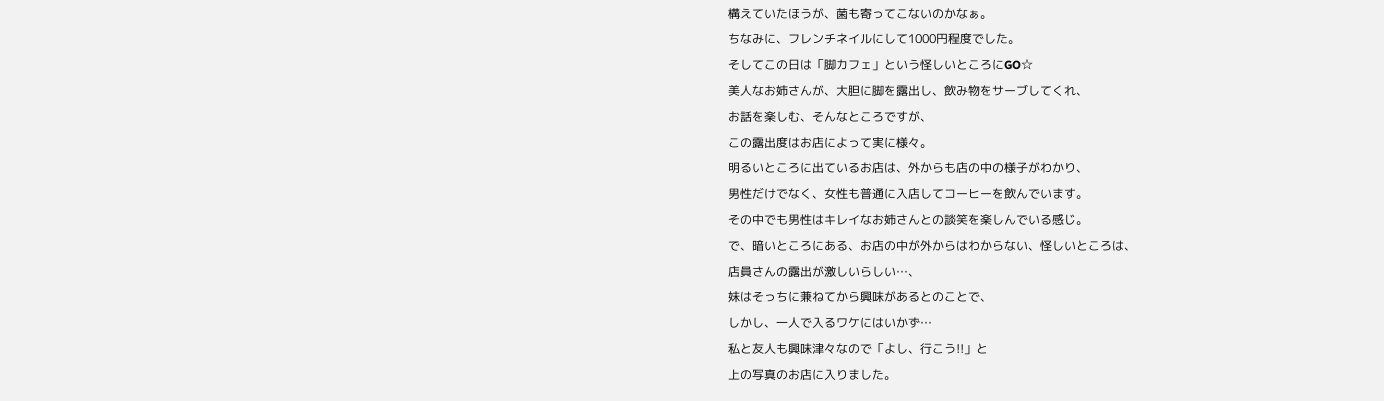構えていたほうが、菌も寄ってこないのかなぁ。
ちなみに、フレンチネイルにして1000円程度でした。
そしてこの日は「脚カフェ」という怪しいところにGO☆
美人なお姉さんが、大胆に脚を露出し、飲み物をサーブしてくれ、
お話を楽しむ、そんなところですが、
この露出度はお店によって実に様々。
明るいところに出ているお店は、外からも店の中の様子がわかり、
男性だけでなく、女性も普通に入店してコーヒーを飲んでいます。
その中でも男性はキレイなお姉さんとの談笑を楽しんでいる感じ。
で、暗いところにある、お店の中が外からはわからない、怪しいところは、
店員さんの露出が激しいらしい…、
妹はそっちに兼ねてから興味があるとのことで、
しかし、一人で入るワケにはいかず…
私と友人も興味津々なので「よし、行こう!!」と
上の写真のお店に入りました。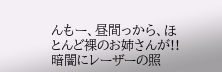んもー、昼間っから、ほとんど裸のお姉さんが!!
暗闇にレーザーの照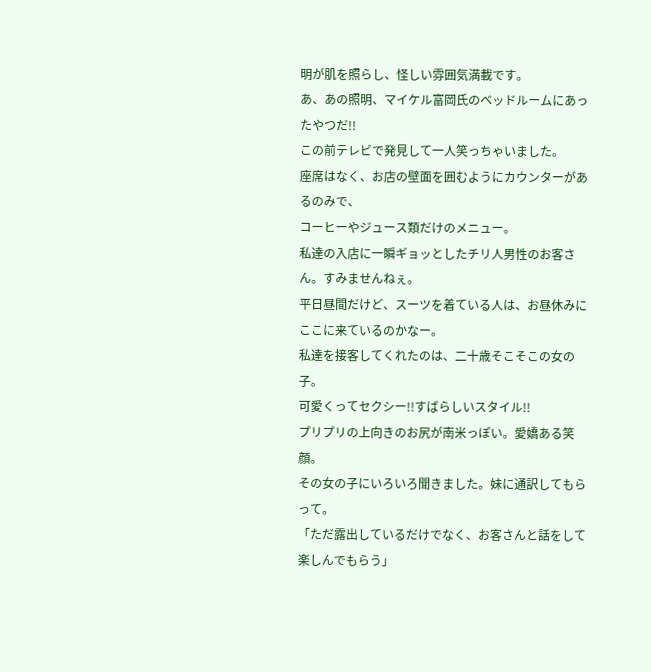明が肌を照らし、怪しい雰囲気満載です。
あ、あの照明、マイケル富岡氏のベッドルームにあったやつだ!!
この前テレビで発見して一人笑っちゃいました。
座席はなく、お店の壁面を囲むようにカウンターがあるのみで、
コーヒーやジュース類だけのメニュー。
私達の入店に一瞬ギョッとしたチリ人男性のお客さん。すみませんねぇ。
平日昼間だけど、スーツを着ている人は、お昼休みにここに来ているのかなー。
私達を接客してくれたのは、二十歳そこそこの女の子。
可愛くってセクシー!!すばらしいスタイル!!
プリプリの上向きのお尻が南米っぽい。愛嬌ある笑顔。
その女の子にいろいろ聞きました。妹に通訳してもらって。
「ただ露出しているだけでなく、お客さんと話をして楽しんでもらう」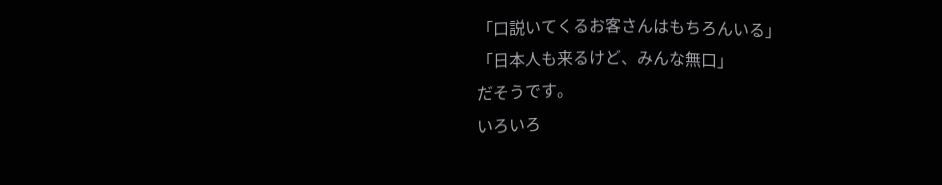「口説いてくるお客さんはもちろんいる」
「日本人も来るけど、みんな無口」
だそうです。
いろいろ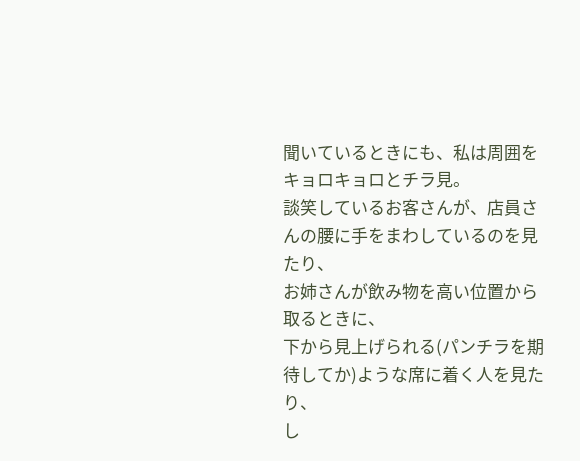聞いているときにも、私は周囲をキョロキョロとチラ見。
談笑しているお客さんが、店員さんの腰に手をまわしているのを見たり、
お姉さんが飲み物を高い位置から取るときに、
下から見上げられる(パンチラを期待してか)ような席に着く人を見たり、
し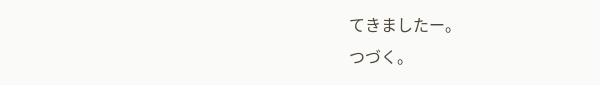てきましたー。
つづく。